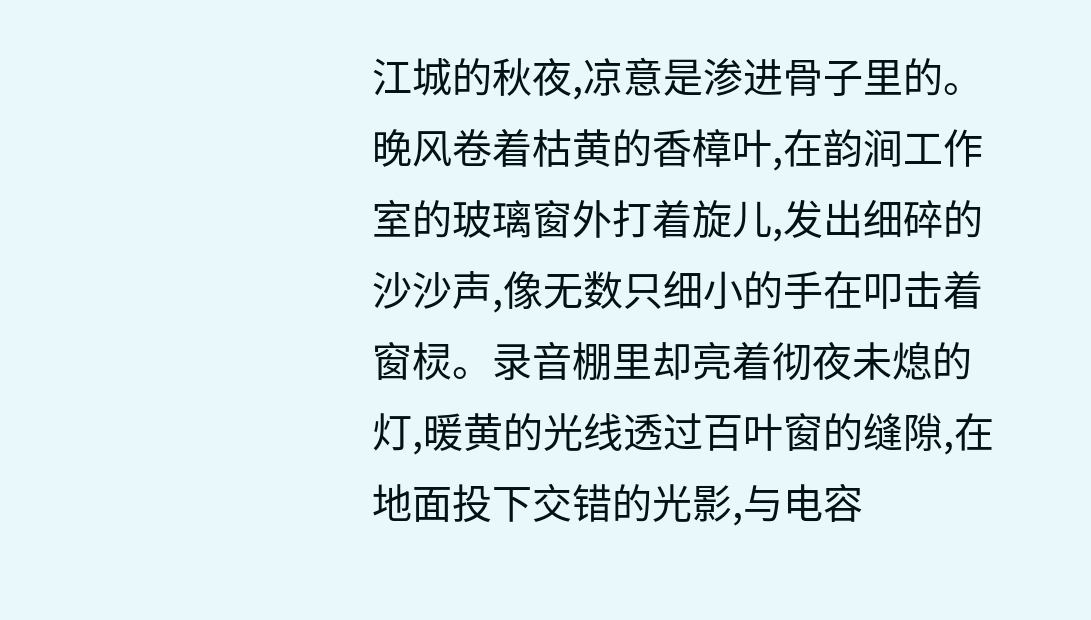江城的秋夜,凉意是渗进骨子里的。
晚风卷着枯黄的香樟叶,在韵涧工作室的玻璃窗外打着旋儿,发出细碎的沙沙声,像无数只细小的手在叩击着窗棂。录音棚里却亮着彻夜未熄的灯,暖黄的光线透过百叶窗的缝隙,在地面投下交错的光影,与电容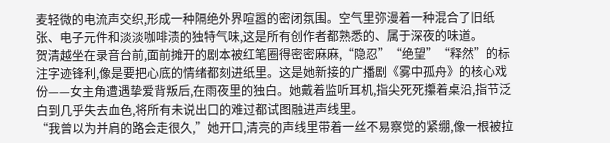麦轻微的电流声交织,形成一种隔绝外界喧嚣的密闭氛围。空气里弥漫着一种混合了旧纸张、电子元件和淡淡咖啡渍的独特气味,这是所有创作者都熟悉的、属于深夜的味道。
贺清越坐在录音台前,面前摊开的剧本被红笔圈得密密麻麻,“隐忍”“绝望”“释然”的标注字迹锋利,像是要把心底的情绪都刻进纸里。这是她新接的广播剧《雾中孤舟》的核心戏份——女主角遭遇挚爱背叛后,在雨夜里的独白。她戴着监听耳机,指尖死死攥着桌沿,指节泛白到几乎失去血色,将所有未说出口的难过都试图融进声线里。
“我曾以为并肩的路会走很久,”她开口,清亮的声线里带着一丝不易察觉的紧绷,像一根被拉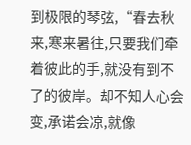到极限的琴弦,“春去秋来,寒来暑往,只要我们牵着彼此的手,就没有到不了的彼岸。却不知人心会变,承诺会凉,就像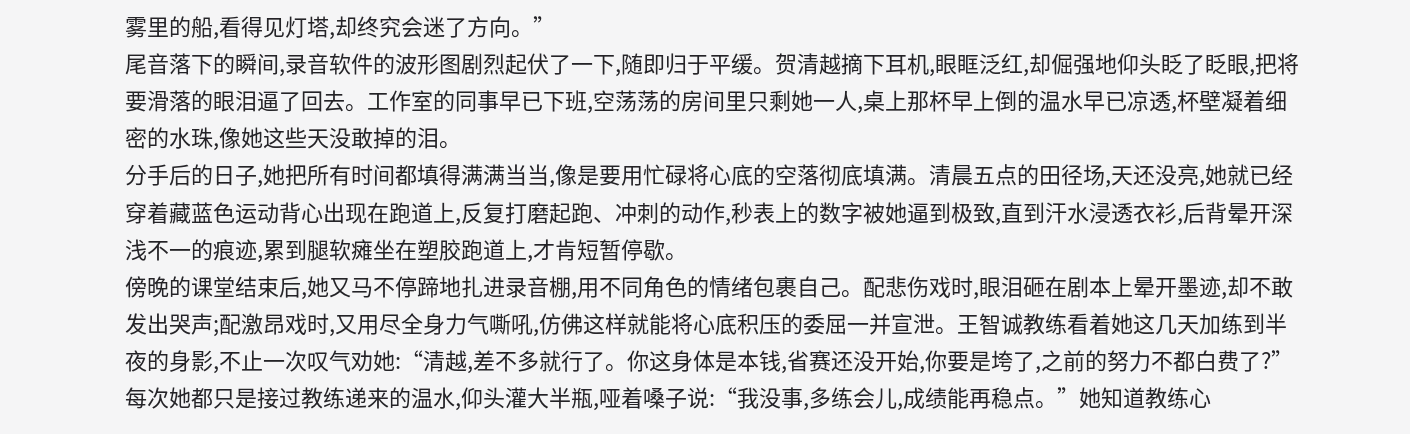雾里的船,看得见灯塔,却终究会迷了方向。”
尾音落下的瞬间,录音软件的波形图剧烈起伏了一下,随即归于平缓。贺清越摘下耳机,眼眶泛红,却倔强地仰头眨了眨眼,把将要滑落的眼泪逼了回去。工作室的同事早已下班,空荡荡的房间里只剩她一人,桌上那杯早上倒的温水早已凉透,杯壁凝着细密的水珠,像她这些天没敢掉的泪。
分手后的日子,她把所有时间都填得满满当当,像是要用忙碌将心底的空落彻底填满。清晨五点的田径场,天还没亮,她就已经穿着藏蓝色运动背心出现在跑道上,反复打磨起跑、冲刺的动作,秒表上的数字被她逼到极致,直到汗水浸透衣衫,后背晕开深浅不一的痕迹,累到腿软瘫坐在塑胶跑道上,才肯短暂停歇。
傍晚的课堂结束后,她又马不停蹄地扎进录音棚,用不同角色的情绪包裹自己。配悲伤戏时,眼泪砸在剧本上晕开墨迹,却不敢发出哭声;配激昂戏时,又用尽全身力气嘶吼,仿佛这样就能将心底积压的委屈一并宣泄。王智诚教练看着她这几天加练到半夜的身影,不止一次叹气劝她:“清越,差不多就行了。你这身体是本钱,省赛还没开始,你要是垮了,之前的努力不都白费了?”
每次她都只是接过教练递来的温水,仰头灌大半瓶,哑着嗓子说:“我没事,多练会儿,成绩能再稳点。”她知道教练心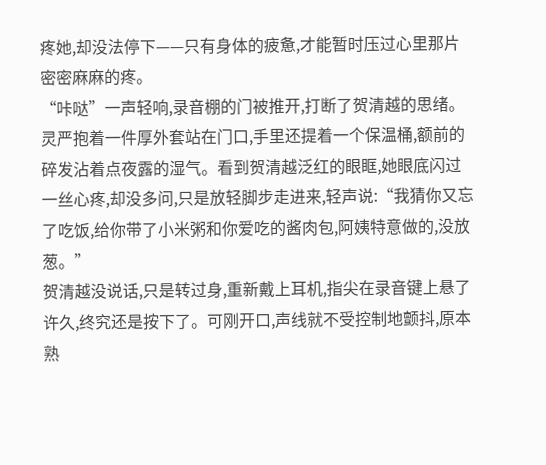疼她,却没法停下——只有身体的疲惫,才能暂时压过心里那片密密麻麻的疼。
“咔哒”一声轻响,录音棚的门被推开,打断了贺清越的思绪。灵严抱着一件厚外套站在门口,手里还提着一个保温桶,额前的碎发沾着点夜露的湿气。看到贺清越泛红的眼眶,她眼底闪过一丝心疼,却没多问,只是放轻脚步走进来,轻声说:“我猜你又忘了吃饭,给你带了小米粥和你爱吃的酱肉包,阿姨特意做的,没放葱。”
贺清越没说话,只是转过身,重新戴上耳机,指尖在录音键上悬了许久,终究还是按下了。可刚开口,声线就不受控制地颤抖,原本熟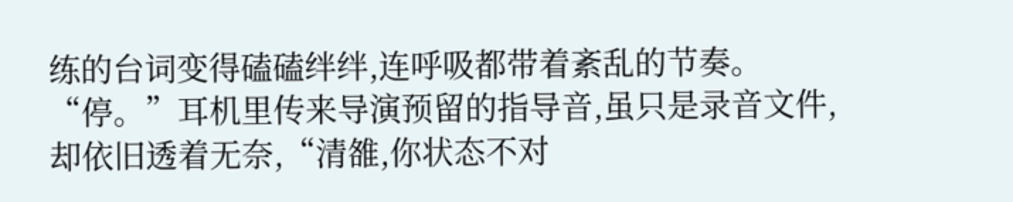练的台词变得磕磕绊绊,连呼吸都带着紊乱的节奏。
“停。”耳机里传来导演预留的指导音,虽只是录音文件,却依旧透着无奈,“清雒,你状态不对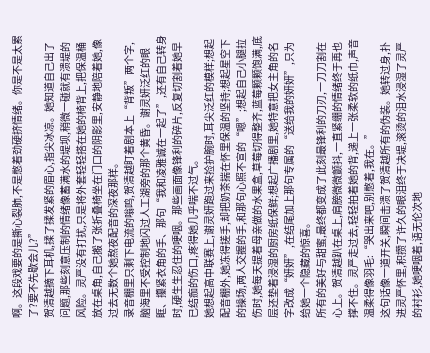啊。这段戏要的是撕心裂肺,不是憋着劲硬挤情绪。你是不是太累了?要不先歇会儿?”
贺清越摘下耳机,揉了揉发紧的眉心,指尖冰凉。她知道自己出了问题,那些刻意压制的情绪像蓄满水的堤坝,稍微一碰就有溃堤的风险。灵严没有打扰,只是将外套轻轻搭在她的椅背上,把保温桶放在桌角,自己搬了张折叠椅坐在门口的阴影里,安静地陪着她,像过去无数个她熬夜配音的深夜那样。
录音棚里只剩下电流的嗡鸣,贺清越盯着剧本上“背叛”两个字,脑海里不受控制地闪过人工湖旁的那个黄昏。谢灵妍泛红的眼眶、攥紧衣角的手、那句“我和凌雅诚在一起了”,还有自己转身时,硬生生忍住的哽咽。那些画面像锋利的碎片,反复切割着她早已结痂的伤口,疼得她几乎喘不过气。
她想起高中联赛上,谢灵妍跑过来捡护腕时,耳尖泛红的模样;想起配音棚外,她冻得搓手,却把奶茶揣在怀里保温的坚持;想起星空下的操场,两人交握的手,和那句心照不宣的“嗯”;想起自己小腿拉伤时,她每天提着母亲做的水果盒,草莓切得整齐,蓝莓颗颗饱满,底层还垫着浸湿的厨房纸保鲜;想起广播剧里,她特意把女主角的名字改成“妍妍”,在结尾加上那句专属的“送给我的妍妍”,只为给她一个隐藏的惊喜。
所有的美好与甜蜜,最终都变成了此刻最锋利的刀刃,一刀刀割在心上。贺清越趴在桌上,肩膀微微颤抖,一直紧绷的情绪终于再也撑不住。灵严走过去,轻轻拍着她的背,递上一张柔软的纸巾,声音温柔得像羽毛:“哭出来吧,别憋着,我在。”
这句话像一道开关,瞬间击溃了贺清越所有的伪装。她转过身,扑进灵严怀里,积攒了许久的眼泪终于决堤,滚烫的泪水浸湿了灵严的衬衫,她哽咽着,语无伦次地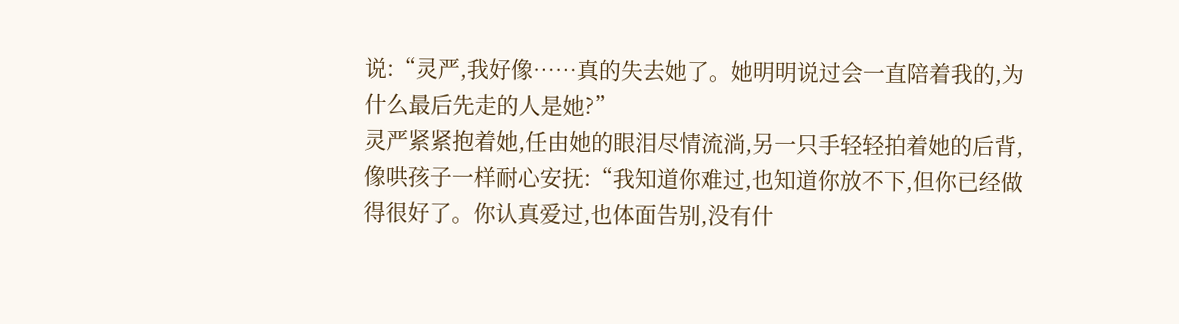说:“灵严,我好像……真的失去她了。她明明说过会一直陪着我的,为什么最后先走的人是她?”
灵严紧紧抱着她,任由她的眼泪尽情流淌,另一只手轻轻拍着她的后背,像哄孩子一样耐心安抚:“我知道你难过,也知道你放不下,但你已经做得很好了。你认真爱过,也体面告别,没有什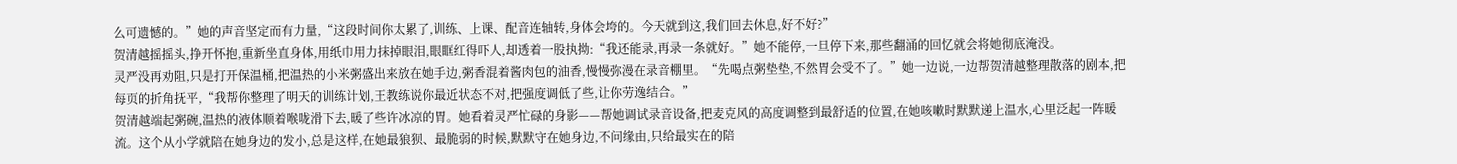么可遗憾的。”她的声音坚定而有力量,“这段时间你太累了,训练、上课、配音连轴转,身体会垮的。今天就到这,我们回去休息,好不好?”
贺清越摇摇头,挣开怀抱,重新坐直身体,用纸巾用力抹掉眼泪,眼眶红得吓人,却透着一股执拗:“我还能录,再录一条就好。”她不能停,一旦停下来,那些翻涌的回忆就会将她彻底淹没。
灵严没再劝阻,只是打开保温桶,把温热的小米粥盛出来放在她手边,粥香混着酱肉包的油香,慢慢弥漫在录音棚里。“先喝点粥垫垫,不然胃会受不了。”她一边说,一边帮贺清越整理散落的剧本,把每页的折角抚平,“我帮你整理了明天的训练计划,王教练说你最近状态不对,把强度调低了些,让你劳逸结合。”
贺清越端起粥碗,温热的液体顺着喉咙滑下去,暖了些许冰凉的胃。她看着灵严忙碌的身影——帮她调试录音设备,把麦克风的高度调整到最舒适的位置,在她咳嗽时默默递上温水,心里泛起一阵暖流。这个从小学就陪在她身边的发小,总是这样,在她最狼狈、最脆弱的时候,默默守在她身边,不问缘由,只给最实在的陪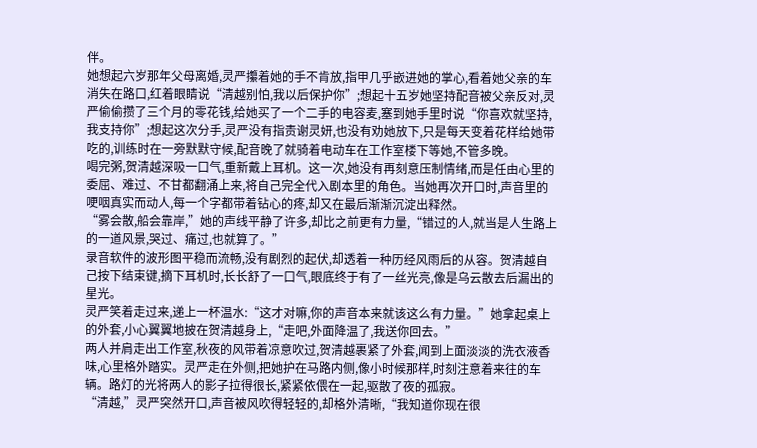伴。
她想起六岁那年父母离婚,灵严攥着她的手不肯放,指甲几乎嵌进她的掌心,看着她父亲的车消失在路口,红着眼睛说“清越别怕,我以后保护你”;想起十五岁她坚持配音被父亲反对,灵严偷偷攒了三个月的零花钱,给她买了一个二手的电容麦,塞到她手里时说“你喜欢就坚持,我支持你”;想起这次分手,灵严没有指责谢灵妍,也没有劝她放下,只是每天变着花样给她带吃的,训练时在一旁默默守候,配音晚了就骑着电动车在工作室楼下等她,不管多晚。
喝完粥,贺清越深吸一口气,重新戴上耳机。这一次,她没有再刻意压制情绪,而是任由心里的委屈、难过、不甘都翻涌上来,将自己完全代入剧本里的角色。当她再次开口时,声音里的哽咽真实而动人,每一个字都带着钻心的疼,却又在最后渐渐沉淀出释然。
“雾会散,船会靠岸,”她的声线平静了许多,却比之前更有力量,“错过的人,就当是人生路上的一道风景,哭过、痛过,也就算了。”
录音软件的波形图平稳而流畅,没有剧烈的起伏,却透着一种历经风雨后的从容。贺清越自己按下结束键,摘下耳机时,长长舒了一口气,眼底终于有了一丝光亮,像是乌云散去后漏出的星光。
灵严笑着走过来,递上一杯温水:“这才对嘛,你的声音本来就该这么有力量。”她拿起桌上的外套,小心翼翼地披在贺清越身上,“走吧,外面降温了,我送你回去。”
两人并肩走出工作室,秋夜的风带着凉意吹过,贺清越裹紧了外套,闻到上面淡淡的洗衣液香味,心里格外踏实。灵严走在外侧,把她护在马路内侧,像小时候那样,时刻注意着来往的车辆。路灯的光将两人的影子拉得很长,紧紧依偎在一起,驱散了夜的孤寂。
“清越,”灵严突然开口,声音被风吹得轻轻的,却格外清晰,“我知道你现在很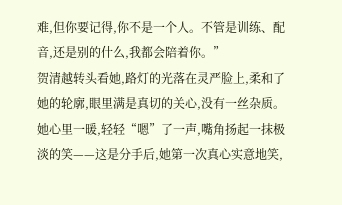难,但你要记得,你不是一个人。不管是训练、配音,还是别的什么,我都会陪着你。”
贺清越转头看她,路灯的光落在灵严脸上,柔和了她的轮廓,眼里满是真切的关心,没有一丝杂质。她心里一暖,轻轻“嗯”了一声,嘴角扬起一抹极淡的笑——这是分手后,她第一次真心实意地笑,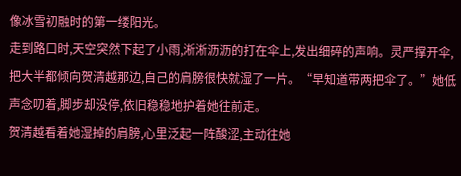像冰雪初融时的第一缕阳光。
走到路口时,天空突然下起了小雨,淅淅沥沥的打在伞上,发出细碎的声响。灵严撑开伞,把大半都倾向贺清越那边,自己的肩膀很快就湿了一片。“早知道带两把伞了。”她低声念叨着,脚步却没停,依旧稳稳地护着她往前走。
贺清越看着她湿掉的肩膀,心里泛起一阵酸涩,主动往她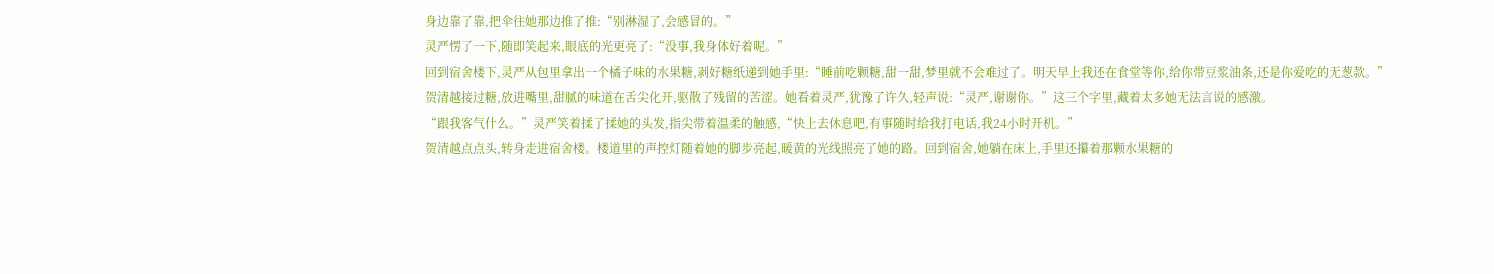身边靠了靠,把伞往她那边推了推:“别淋湿了,会感冒的。”
灵严愣了一下,随即笑起来,眼底的光更亮了:“没事,我身体好着呢。”
回到宿舍楼下,灵严从包里拿出一个橘子味的水果糖,剥好糖纸递到她手里:“睡前吃颗糖,甜一甜,梦里就不会难过了。明天早上我还在食堂等你,给你带豆浆油条,还是你爱吃的无葱款。”
贺清越接过糖,放进嘴里,甜腻的味道在舌尖化开,驱散了残留的苦涩。她看着灵严,犹豫了许久,轻声说:“灵严,谢谢你。”这三个字里,藏着太多她无法言说的感激。
“跟我客气什么。”灵严笑着揉了揉她的头发,指尖带着温柔的触感,“快上去休息吧,有事随时给我打电话,我24小时开机。”
贺清越点点头,转身走进宿舍楼。楼道里的声控灯随着她的脚步亮起,暖黄的光线照亮了她的路。回到宿舍,她躺在床上,手里还攥着那颗水果糖的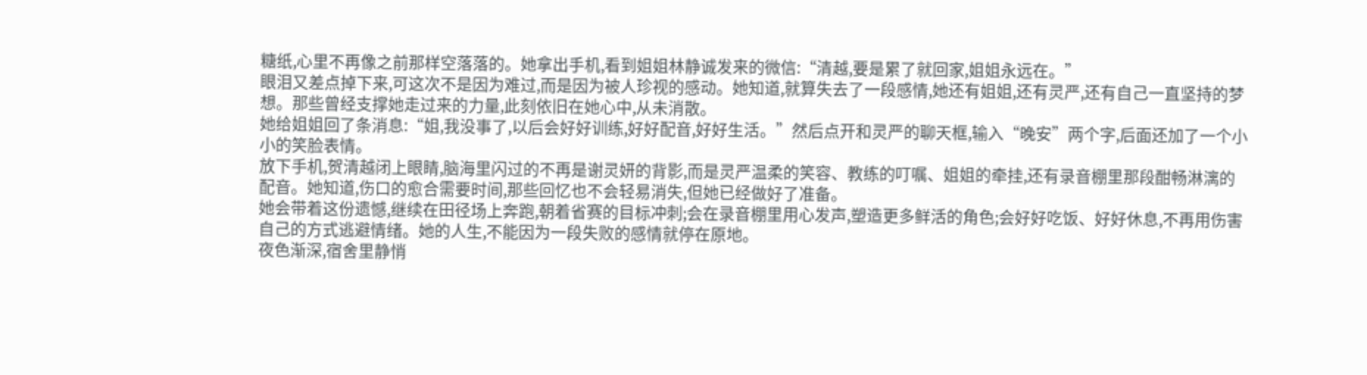糖纸,心里不再像之前那样空落落的。她拿出手机,看到姐姐林静诚发来的微信:“清越,要是累了就回家,姐姐永远在。”
眼泪又差点掉下来,可这次不是因为难过,而是因为被人珍视的感动。她知道,就算失去了一段感情,她还有姐姐,还有灵严,还有自己一直坚持的梦想。那些曾经支撑她走过来的力量,此刻依旧在她心中,从未消散。
她给姐姐回了条消息:“姐,我没事了,以后会好好训练,好好配音,好好生活。”然后点开和灵严的聊天框,输入“晚安”两个字,后面还加了一个小小的笑脸表情。
放下手机,贺清越闭上眼睛,脑海里闪过的不再是谢灵妍的背影,而是灵严温柔的笑容、教练的叮嘱、姐姐的牵挂,还有录音棚里那段酣畅淋漓的配音。她知道,伤口的愈合需要时间,那些回忆也不会轻易消失,但她已经做好了准备。
她会带着这份遗憾,继续在田径场上奔跑,朝着省赛的目标冲刺;会在录音棚里用心发声,塑造更多鲜活的角色;会好好吃饭、好好休息,不再用伤害自己的方式逃避情绪。她的人生,不能因为一段失败的感情就停在原地。
夜色渐深,宿舍里静悄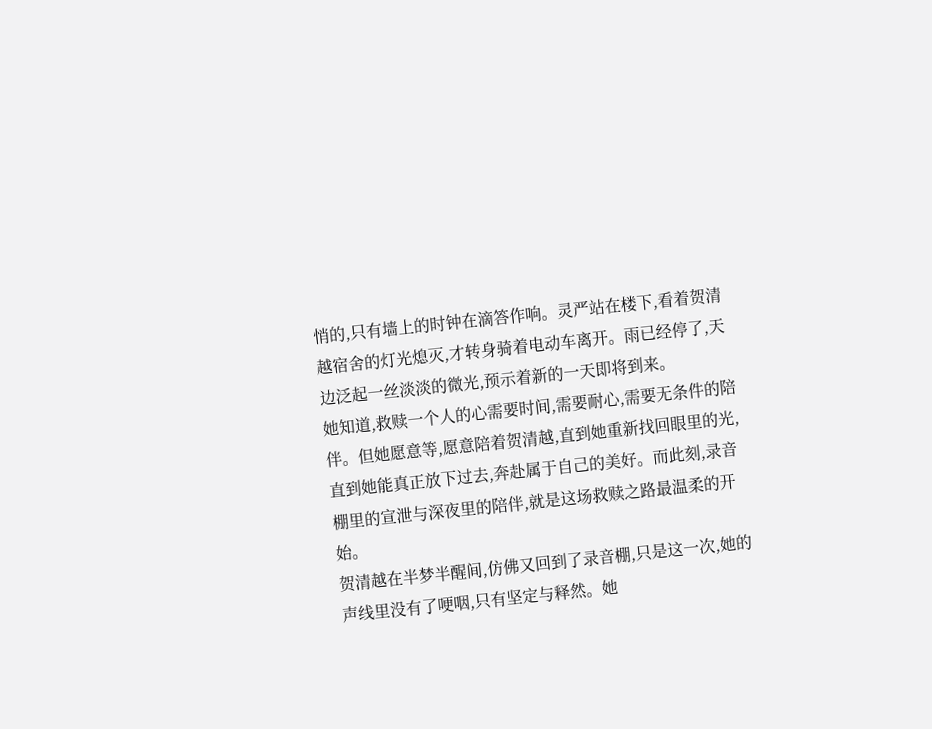悄的,只有墙上的时钟在滴答作响。灵严站在楼下,看着贺清越宿舍的灯光熄灭,才转身骑着电动车离开。雨已经停了,天边泛起一丝淡淡的微光,预示着新的一天即将到来。
她知道,救赎一个人的心需要时间,需要耐心,需要无条件的陪伴。但她愿意等,愿意陪着贺清越,直到她重新找回眼里的光,直到她能真正放下过去,奔赴属于自己的美好。而此刻,录音棚里的宣泄与深夜里的陪伴,就是这场救赎之路最温柔的开始。
贺清越在半梦半醒间,仿佛又回到了录音棚,只是这一次,她的声线里没有了哽咽,只有坚定与释然。她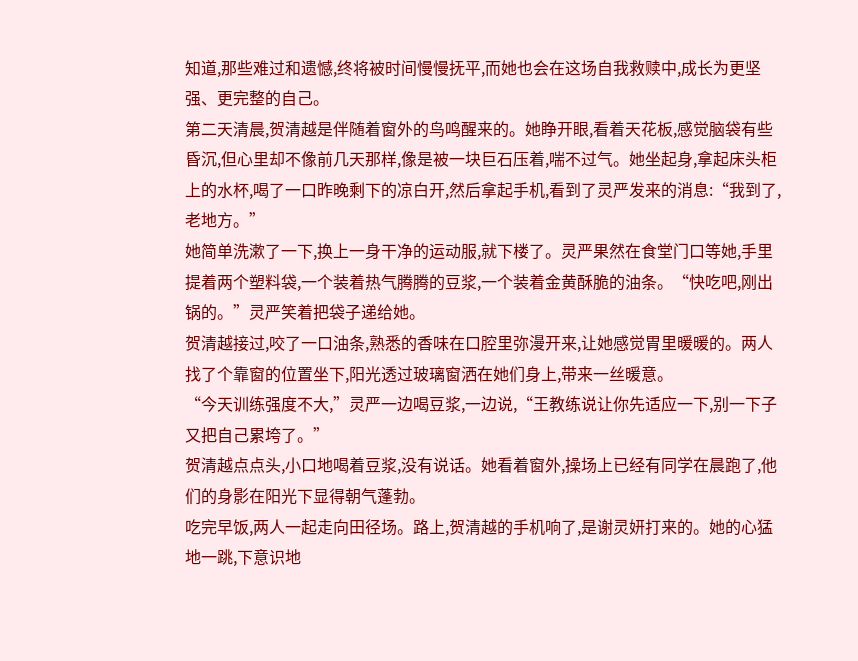知道,那些难过和遗憾,终将被时间慢慢抚平,而她也会在这场自我救赎中,成长为更坚强、更完整的自己。
第二天清晨,贺清越是伴随着窗外的鸟鸣醒来的。她睁开眼,看着天花板,感觉脑袋有些昏沉,但心里却不像前几天那样,像是被一块巨石压着,喘不过气。她坐起身,拿起床头柜上的水杯,喝了一口昨晚剩下的凉白开,然后拿起手机,看到了灵严发来的消息:“我到了,老地方。”
她简单洗漱了一下,换上一身干净的运动服,就下楼了。灵严果然在食堂门口等她,手里提着两个塑料袋,一个装着热气腾腾的豆浆,一个装着金黄酥脆的油条。“快吃吧,刚出锅的。”灵严笑着把袋子递给她。
贺清越接过,咬了一口油条,熟悉的香味在口腔里弥漫开来,让她感觉胃里暖暖的。两人找了个靠窗的位置坐下,阳光透过玻璃窗洒在她们身上,带来一丝暖意。
“今天训练强度不大,”灵严一边喝豆浆,一边说,“王教练说让你先适应一下,别一下子又把自己累垮了。”
贺清越点点头,小口地喝着豆浆,没有说话。她看着窗外,操场上已经有同学在晨跑了,他们的身影在阳光下显得朝气蓬勃。
吃完早饭,两人一起走向田径场。路上,贺清越的手机响了,是谢灵妍打来的。她的心猛地一跳,下意识地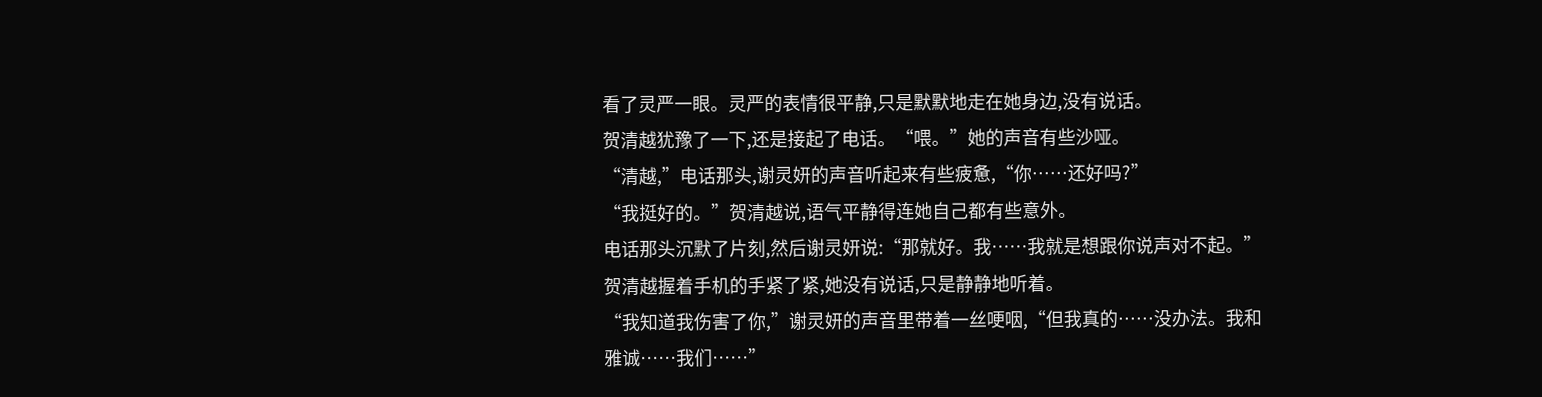看了灵严一眼。灵严的表情很平静,只是默默地走在她身边,没有说话。
贺清越犹豫了一下,还是接起了电话。“喂。”她的声音有些沙哑。
“清越,”电话那头,谢灵妍的声音听起来有些疲惫,“你……还好吗?”
“我挺好的。”贺清越说,语气平静得连她自己都有些意外。
电话那头沉默了片刻,然后谢灵妍说:“那就好。我……我就是想跟你说声对不起。”
贺清越握着手机的手紧了紧,她没有说话,只是静静地听着。
“我知道我伤害了你,”谢灵妍的声音里带着一丝哽咽,“但我真的……没办法。我和雅诚……我们……”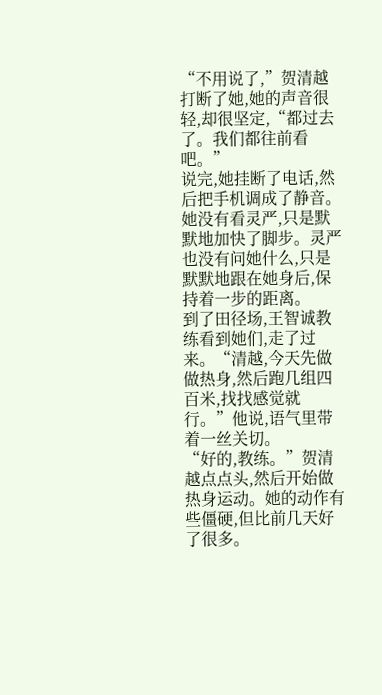“不用说了,”贺清越打断了她,她的声音很轻,却很坚定,“都过去了。我们都往前看吧。”
说完,她挂断了电话,然后把手机调成了静音。她没有看灵严,只是默默地加快了脚步。灵严也没有问她什么,只是默默地跟在她身后,保持着一步的距离。
到了田径场,王智诚教练看到她们,走了过来。“清越,今天先做做热身,然后跑几组四百米,找找感觉就行。”他说,语气里带着一丝关切。
“好的,教练。”贺清越点点头,然后开始做热身运动。她的动作有些僵硬,但比前几天好了很多。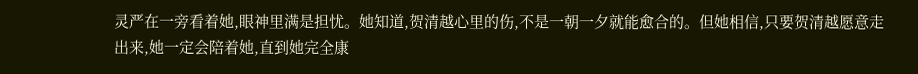灵严在一旁看着她,眼神里满是担忧。她知道,贺清越心里的伤,不是一朝一夕就能愈合的。但她相信,只要贺清越愿意走出来,她一定会陪着她,直到她完全康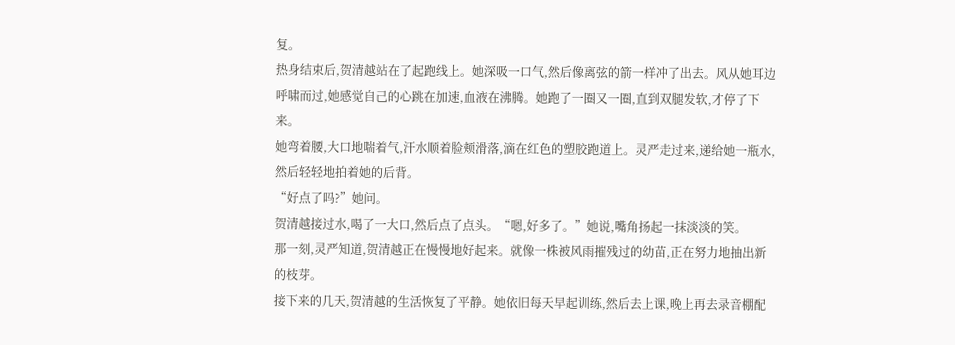复。
热身结束后,贺清越站在了起跑线上。她深吸一口气,然后像离弦的箭一样冲了出去。风从她耳边呼啸而过,她感觉自己的心跳在加速,血液在沸腾。她跑了一圈又一圈,直到双腿发软,才停了下来。
她弯着腰,大口地喘着气,汗水顺着脸颊滑落,滴在红色的塑胶跑道上。灵严走过来,递给她一瓶水,然后轻轻地拍着她的后背。
“好点了吗?”她问。
贺清越接过水,喝了一大口,然后点了点头。“嗯,好多了。”她说,嘴角扬起一抹淡淡的笑。
那一刻,灵严知道,贺清越正在慢慢地好起来。就像一株被风雨摧残过的幼苗,正在努力地抽出新的枝芽。
接下来的几天,贺清越的生活恢复了平静。她依旧每天早起训练,然后去上课,晚上再去录音棚配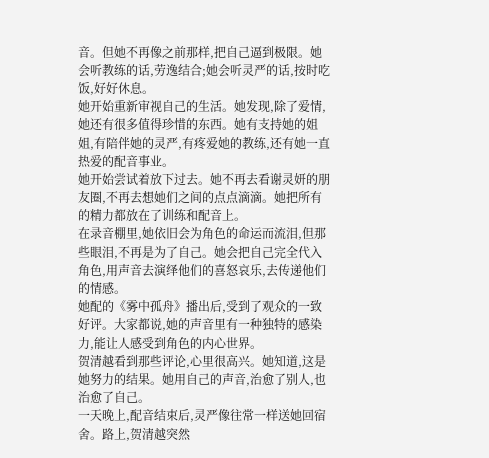音。但她不再像之前那样,把自己逼到极限。她会听教练的话,劳逸结合;她会听灵严的话,按时吃饭,好好休息。
她开始重新审视自己的生活。她发现,除了爱情,她还有很多值得珍惜的东西。她有支持她的姐姐,有陪伴她的灵严,有疼爱她的教练,还有她一直热爱的配音事业。
她开始尝试着放下过去。她不再去看谢灵妍的朋友圈,不再去想她们之间的点点滴滴。她把所有的精力都放在了训练和配音上。
在录音棚里,她依旧会为角色的命运而流泪,但那些眼泪,不再是为了自己。她会把自己完全代入角色,用声音去演绎他们的喜怒哀乐,去传递他们的情感。
她配的《雾中孤舟》播出后,受到了观众的一致好评。大家都说,她的声音里有一种独特的感染力,能让人感受到角色的内心世界。
贺清越看到那些评论,心里很高兴。她知道,这是她努力的结果。她用自己的声音,治愈了别人,也治愈了自己。
一天晚上,配音结束后,灵严像往常一样送她回宿舍。路上,贺清越突然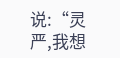说:“灵严,我想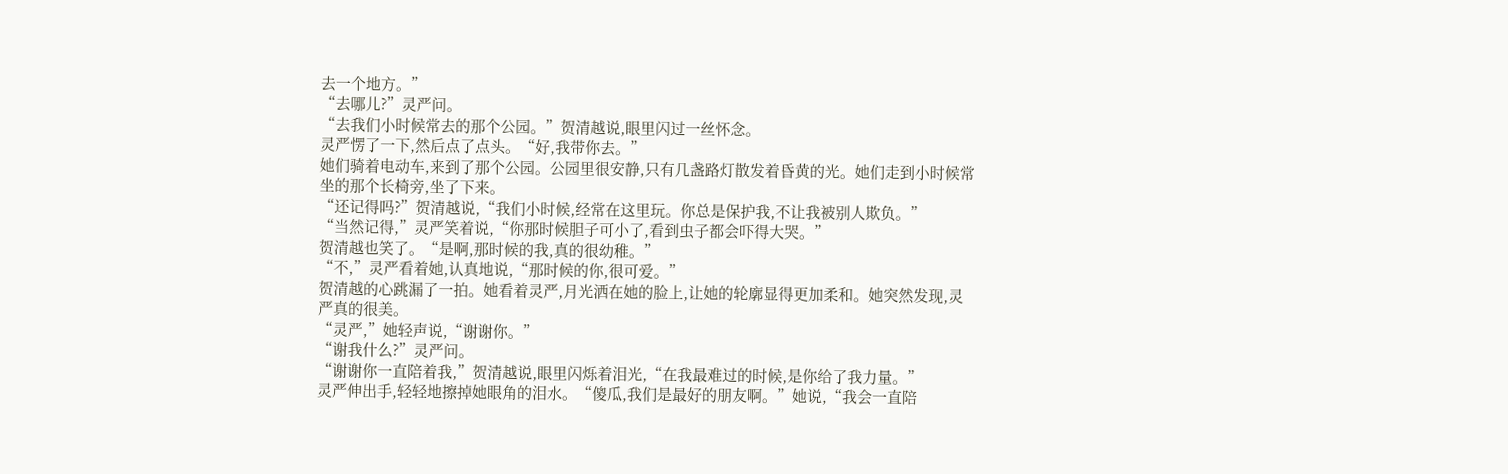去一个地方。”
“去哪儿?”灵严问。
“去我们小时候常去的那个公园。”贺清越说,眼里闪过一丝怀念。
灵严愣了一下,然后点了点头。“好,我带你去。”
她们骑着电动车,来到了那个公园。公园里很安静,只有几盏路灯散发着昏黄的光。她们走到小时候常坐的那个长椅旁,坐了下来。
“还记得吗?”贺清越说,“我们小时候,经常在这里玩。你总是保护我,不让我被别人欺负。”
“当然记得,”灵严笑着说,“你那时候胆子可小了,看到虫子都会吓得大哭。”
贺清越也笑了。“是啊,那时候的我,真的很幼稚。”
“不,”灵严看着她,认真地说,“那时候的你,很可爱。”
贺清越的心跳漏了一拍。她看着灵严,月光洒在她的脸上,让她的轮廓显得更加柔和。她突然发现,灵严真的很美。
“灵严,”她轻声说,“谢谢你。”
“谢我什么?”灵严问。
“谢谢你一直陪着我,”贺清越说,眼里闪烁着泪光,“在我最难过的时候,是你给了我力量。”
灵严伸出手,轻轻地擦掉她眼角的泪水。“傻瓜,我们是最好的朋友啊。”她说,“我会一直陪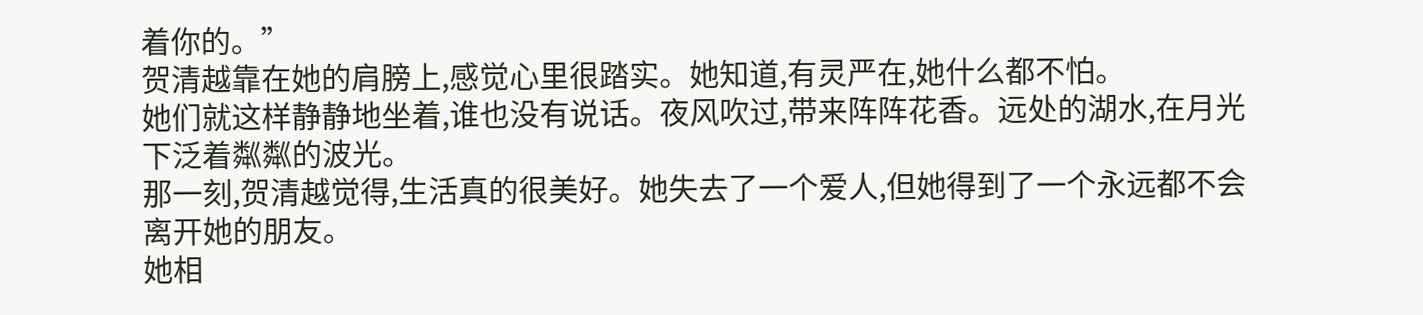着你的。”
贺清越靠在她的肩膀上,感觉心里很踏实。她知道,有灵严在,她什么都不怕。
她们就这样静静地坐着,谁也没有说话。夜风吹过,带来阵阵花香。远处的湖水,在月光下泛着粼粼的波光。
那一刻,贺清越觉得,生活真的很美好。她失去了一个爱人,但她得到了一个永远都不会离开她的朋友。
她相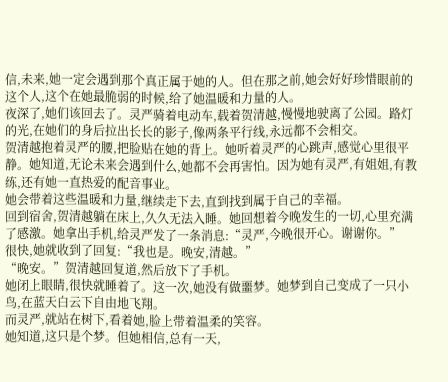信,未来,她一定会遇到那个真正属于她的人。但在那之前,她会好好珍惜眼前的这个人,这个在她最脆弱的时候,给了她温暖和力量的人。
夜深了,她们该回去了。灵严骑着电动车,载着贺清越,慢慢地驶离了公园。路灯的光,在她们的身后拉出长长的影子,像两条平行线,永远都不会相交。
贺清越抱着灵严的腰,把脸贴在她的背上。她听着灵严的心跳声,感觉心里很平静。她知道,无论未来会遇到什么,她都不会再害怕。因为她有灵严,有姐姐,有教练,还有她一直热爱的配音事业。
她会带着这些温暖和力量,继续走下去,直到找到属于自己的幸福。
回到宿舍,贺清越躺在床上,久久无法入睡。她回想着今晚发生的一切,心里充满了感激。她拿出手机,给灵严发了一条消息:“灵严,今晚很开心。谢谢你。”
很快,她就收到了回复:“我也是。晚安,清越。”
“晚安。”贺清越回复道,然后放下了手机。
她闭上眼睛,很快就睡着了。这一次,她没有做噩梦。她梦到自己变成了一只小鸟,在蓝天白云下自由地飞翔。
而灵严,就站在树下,看着她,脸上带着温柔的笑容。
她知道,这只是个梦。但她相信,总有一天,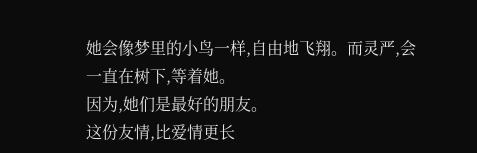她会像梦里的小鸟一样,自由地飞翔。而灵严,会一直在树下,等着她。
因为,她们是最好的朋友。
这份友情,比爱情更长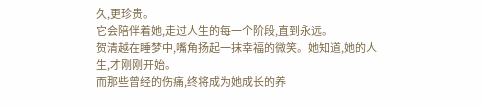久,更珍贵。
它会陪伴着她,走过人生的每一个阶段,直到永远。
贺清越在睡梦中,嘴角扬起一抹幸福的微笑。她知道,她的人生,才刚刚开始。
而那些曾经的伤痛,终将成为她成长的养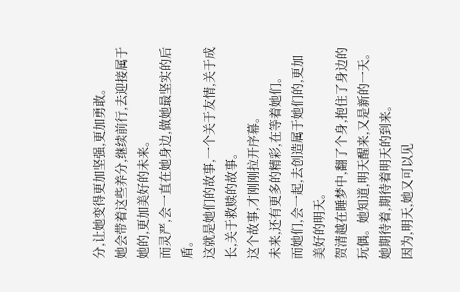分,让她变得更加坚强,更加勇敢。
她会带着这些养分,继续前行,去迎接属于她的,更加美好的未来。
而灵严,会一直在她身边,做她最坚实的后盾。
这就是她们的故事,一个关于友情,关于成长,关于救赎的故事。
这个故事,才刚刚拉开序幕。
未来,还有更多的精彩,在等着她们。
而她们,会一起,去创造属于她们的,更加美好的明天。
贺清越在睡梦中,翻了个身,抱住了身边的玩偶。她知道,明天醒来,又是新的一天。
她期待着,期待着明天的到来。
因为,明天,她又可以见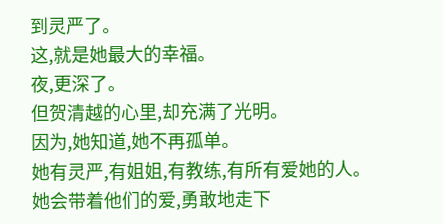到灵严了。
这,就是她最大的幸福。
夜,更深了。
但贺清越的心里,却充满了光明。
因为,她知道,她不再孤单。
她有灵严,有姐姐,有教练,有所有爱她的人。
她会带着他们的爱,勇敢地走下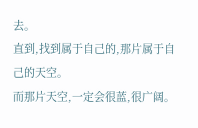去。
直到,找到属于自己的,那片属于自己的天空。
而那片天空,一定会很蓝,很广阔。